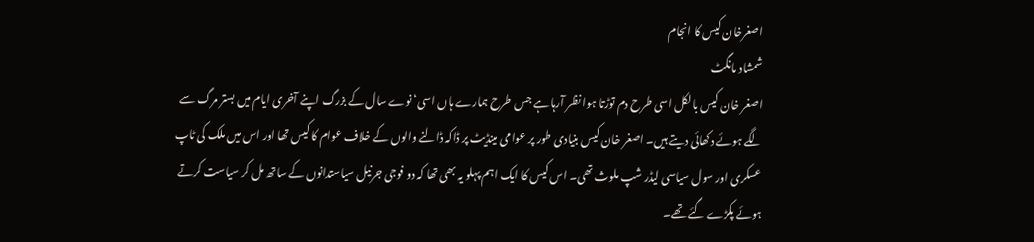اصغرخان کیس کا انجام
شمشاد مانگٹ
اصغر خان کیس بالکل اسی طرح دم توڑتا ہوا نظر آرہا ہے جس طرح ہمارے ہاں اسی‘ نوے سال کے بزرگ اپنے آخری ایام میں بستر مرگ سے لگے ہوئے دکھائی دیتے ہیں۔ اصغر خان کیس بنیادی طور پر عوامی مینڈیٹ پر ڈاکہ ڈالنے والوں کے خلاف عوام کا کیس تھا اور اس میں ملک کی ٹاپ عسکری اور سول سیاسی لیڈر شپ ملوث تھی۔ اس کیس کا ایک اہم پہلو یہ بھی تھا کہ دو فوجی جرنیل سیاستدانوں کے ساتھ مل کر سیاست کرتے ہوئے پکڑے گئے تھے۔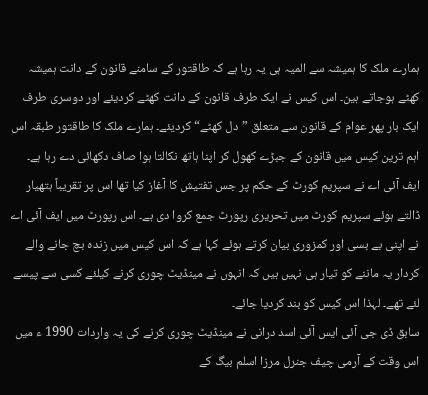ہمارے ملک کا ہمیشہ سے المیہ ہی یہ رہا ہے کہ طاقتور کے سامنے قانون کے دانت ہمیشہ کھٹے ہوجاتے ہین۔ اس کیس نے ایک طرف قانون کے دانت کھٹے کردیئے اور دوسری طرف ایک بار پھر عوام کے قانون سے متعلق ”دل کھٹے“ کردیئے۔ ہمارے ملک کا طاقتور طبقہ اس اہم ترین کیس میں قانون کے جبڑے کھول کر اپنا ہاتھ نکالتا ہوا صاف دکھائی دے رہا ہے۔
ایف آئی اے نے سپریم کورٹ کے حکم پر جس تفتیش کا آغاز کیا تھا اس پر تقریباً ہتھیار ڈالتے ہوئے سپریم کورٹ میں تحریری رپورٹ جمع کروا دی ہے۔ اس رپورٹ میں ایف آئی اے نے اپنی بے بسی اور کمزوری بیان کرتے ہوئے کہا ہے کہ اس کیس میں زندہ بچ جانے والے کردار یہ ماننے کو تیار ہی نہیں ہیں کہ انہوں نے مینڈیٹ چوری کرنے کیلئے کسی سے پیسے لئے تھے۔ لہذا اس کیس کو بند کردیا جائے۔
سابق ڈی جی آئی ایس آئی اسد درانی نے مینڈیٹ چوری کرنے کی یہ واردات 1990 ء میں اس وقت کے آرمی چیف جنرل مرزا اسلم بیگ کے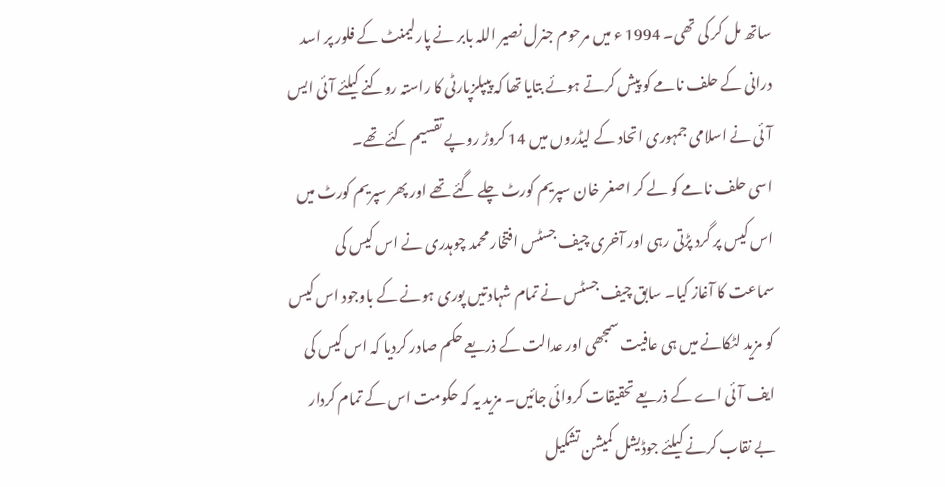ساتھ مل کر کی تھی۔ 1994 ء میں مرحوم جنرل نصیر اللہ بابر نے پارلیمنٹ کے فلور پر اسد درانی کے حلف نامے کو پیش کرتے ہوئے بتایا تھا کہ پیپلزپارٹی کا راستہ روکنے کیلئے آئی ایس آئی نے اسلامی جمہوری اتحاد کے لیڈروں میں 14 کروڑ روپے تقسیم کئے تھے۔
اسی حلف نامے کو لے کر اصغر خان سپریم کورٹ چلے گئے تھے اور پھر سپریم کورٹ میں اس کیس پر گرد پڑتی رہی اور آخری چیف جسٹس افتخار محمد چوہدری نے اس کیس کی سماعت کا آغاز کیا۔ سابق چیف جسٹس نے تمام شہادتیں پوری ہونے کے باوجود اس کیس کو مزید لٹکانے میں ہی عافیت سمجھی اور عدالت کے ذریعے حکم صادر کردیا کہ اس کیس کی ایف آئی اے کے ذریعے تحقیقات کروائی جائیں۔ مزید یہ کہ حکومت اس کے تمام کردار بے نقاب کرنے کیلئے جوڈیشل کمیشن تشکیل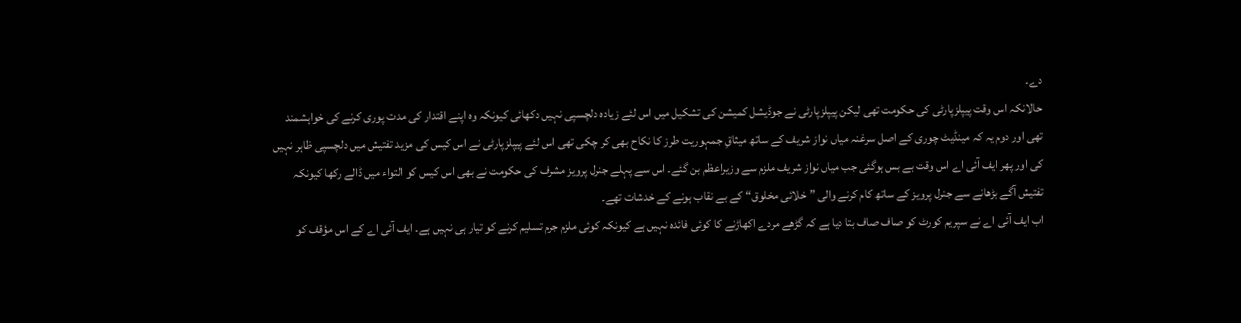دے۔
حالانکہ اس وقت پیپلزپارٹی کی حکومت تھی لیکن پیپلزپارٹی نے جوڈیشل کمیشن کی تشکیل میں اس لئے زیادہ دلچسپی نہیں دکھائی کیونکہ وہ اپنے اقتدار کی مدت پوری کرنے کی خواہشمند تھی اور دوم یہ کہ مینڈیٹ چوری کے اصل سرغنہ میاں نواز شریف کے ساتھ میثاقِ جمہوریت طرز کا نکاح بھی کر چکی تھی اس لئے پیپلزپارٹی نے اس کیس کی مزید تفتیش میں دلچسپی ظاہر نہیں کی اور پھر ایف آئی اے اس وقت بے بس ہوگئی جب میاں نواز شریف ملزم سے وزیراعظم بن گئے۔ اس سے پہلے جنرل پرویز مشرف کی حکومت نے بھی اس کیس کو التواء میں ڈالے رکھا کیونکہ تفتیش آگے بڑھانے سے جنرل پرویز کے ساتھ کام کرنے والی ”خلائی مخلوق“ کے بے نقاب ہونے کے خدشات تھے۔
اب ایف آئی اے نے سپریم کورٹ کو صاف صاف بتا دیا ہے کہ گڑھے مردے اکھاڑنے کا کوئی فائدہ نہیں ہے کیونکہ کوئی ملزم جرم تسلیم کرنے کو تیار ہی نہیں ہے۔ ایف آئی اے کے اس مؤقف کو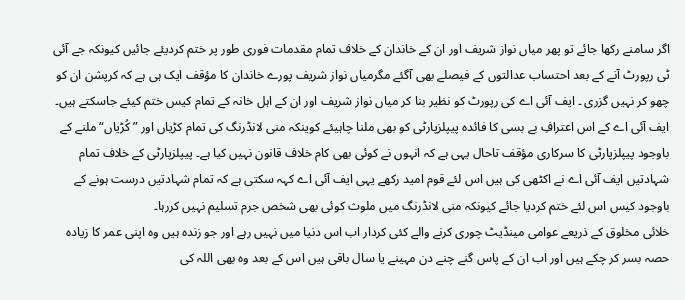اگر سامنے رکھا جائے تو پھر میاں نواز شریف اور ان کے خاندان کے خلاف تمام مقدمات فوری طور پر ختم کردیئے جائیں کیونکہ جے آئی ٹی رپورٹ آنے کے بعد احتساب عدالتوں کے فیصلے بھی آگئے مگرمیاں نواز شریف پورے خاندان کا مؤقف ایک ہی ہے کہ کرپشن ان کو چھو کر نہیں گزری ۔ ایف آئی اے کی رپورٹ کو نظیر بنا کر میاں نواز شریف اور ان کے اہل خانہ کے تمام کیس ختم کیئے جاسکتے ہیں۔
ایف آئی اے کے اس اعترافِ بے بسی کا فائدہ پیپلزپارٹی کو بھی ملنا چاہیئے کوینکہ منی لانڈرنگ کی تمام کڑیاں اور ”کُڑیاں“ ملنے کے باوجود پیپلزپارٹی کا سرکاری مؤقف تاحال یہی ہے کہ انہوں نے کوئی بھی کام خلاف قانون نہیں کیا ہے۔ پیپلزپارٹی کے خلاف تمام شہادتیں ایف آئی اے نے اکٹھی کی ہیں اس لئے قوم امید رکھے یہی ایف آئی اے کہہ سکتی ہے کہ تمام شہادتیں درست ہونے کے باوجود کیس اس لئے ختم کردیا جائے کیونکہ منی لانڈرنگ میں ملوث کوئی بھی شخص جرم تسلیم نہیں کررہا۔
خلائی مخلوق کے ذریعے عوامی مینڈیٹ چوری کرنے والے کئی کردار اب اس دنیا میں نہیں رہے اور جو زندہ ہیں وہ اپنی عمر کا زیادہ حصہ بسر کر چکے ہیں اور اب ان کے پاس گنے چنے دن مہینے یا سال باقی ہیں اس کے بعد وہ بھی اللہ کی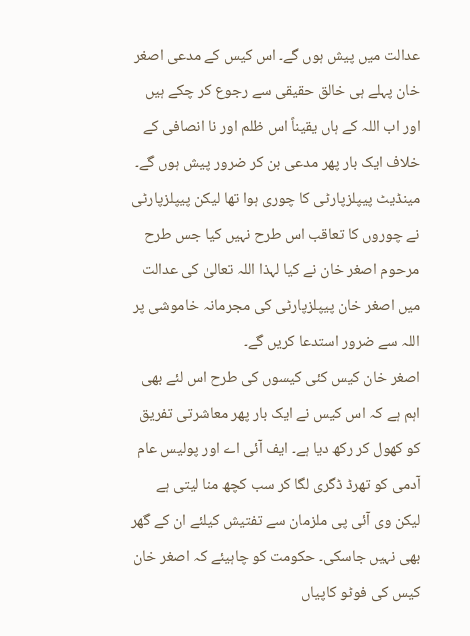عدالت میں پیش ہوں گے۔ اس کیس کے مدعی اصغر خان پہلے ہی خالق حقیقی سے رجوع کر چکے ہیں اور اب اللہ کے ہاں یقیناً اس ظلم اور نا انصافی کے خلاف ایک بار پھر مدعی بن کر ضرور پیش ہوں گے۔ مینڈیٹ پیپلزپارٹی کا چوری ہوا تھا لیکن پیپلزپارٹی نے چوروں کا تعاقب اس طرح نہیں کیا جس طرح مرحوم اصغر خان نے کیا لہذا اللہ تعالیٰ کی عدالت میں اصغر خان پیپلزپارٹی کی مجرمانہ خاموشی پر اللہ سے ضرور استدعا کریں گے۔
اصغر خان کیس کئی کیسوں کی طرح اس لئے بھی اہم ہے کہ اس کیس نے ایک بار پھر معاشرتی تفریق کو کھول کر رکھ دیا ہے۔ ایف آئی اے اور پولیس عام آدمی کو تھرڈ ڈگری لگا کر سب کچھ منا لیتی ہے لیکن وی آئی پی ملزمان سے تفتیش کیلئے ان کے گھر بھی نہیں جاسکی۔ حکومت کو چاہیئے کہ اصغر خان کیس کی فوٹو کاپیاں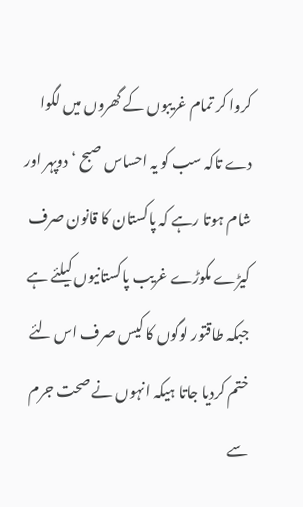کروا کر تمام غریبوں کے گھروں میں لگوا دے تاکہ سب کو یہ احساس صبح ‘ دوپہر اور شام ہوتا رہے کہ پاکستان کا قانون صرف کیڑے مکوڑے غریب پاکستانیوں کیلئے ہے جبکہ طاقتور لوگوں کا کیس صرف اس لئے ختم کردیا جاتا ہیکہ انہوں نے صحت جرم سے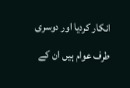انکار کردیا اور دوسری طرف عوام ہیں ان کے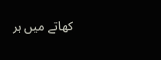کھاتے میں ہر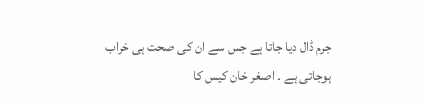جرم ڈال دیا جاتا ہے جس سے ان کی صحت ہی خراب ہوجاتی ہے ۔ اصغر خان کیس کا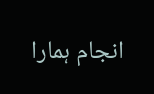انجام ہمارا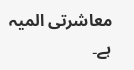معاشرتی المیہ ہے۔